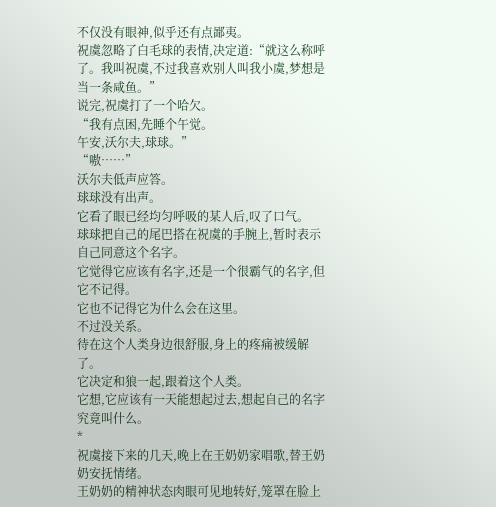不仅没有眼神,似乎还有点鄙夷。
祝虞忽略了白毛球的表情,决定道:“就这么称呼了。我叫祝虞,不过我喜欢别人叫我小虞,梦想是当一条咸鱼。”
说完,祝虞打了一个哈欠。
“我有点困,先睡个午觉。
午安,沃尔夫,球球。”
“嗷……”
沃尔夫低声应答。
球球没有出声。
它看了眼已经均匀呼吸的某人后,叹了口气。
球球把自己的尾巴搭在祝虞的手腕上,暂时表示自己同意这个名字。
它觉得它应该有名字,还是一个很霸气的名字,但它不记得。
它也不记得它为什么会在这里。
不过没关系。
待在这个人类身边很舒服,身上的疼痛被缓解了。
它决定和狼一起,跟着这个人类。
它想,它应该有一天能想起过去,想起自己的名字究竟叫什么。
*
祝虞接下来的几天,晚上在王奶奶家唱歌,替王奶奶安抚情绪。
王奶奶的精神状态肉眼可见地转好,笼罩在脸上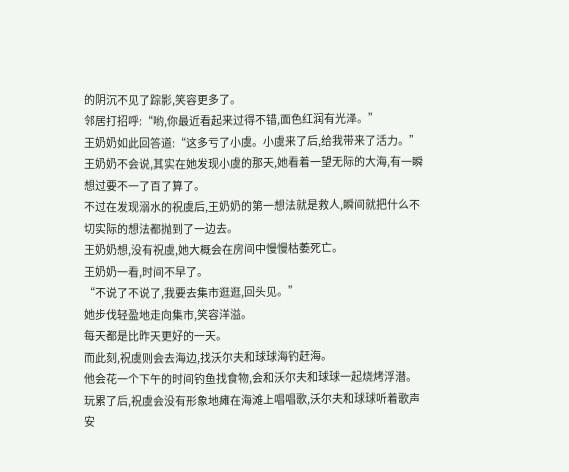的阴沉不见了踪影,笑容更多了。
邻居打招呼:“哟,你最近看起来过得不错,面色红润有光泽。”
王奶奶如此回答道:“这多亏了小虞。小虞来了后,给我带来了活力。”
王奶奶不会说,其实在她发现小虞的那天,她看着一望无际的大海,有一瞬想过要不一了百了算了。
不过在发现溺水的祝虞后,王奶奶的第一想法就是救人,瞬间就把什么不切实际的想法都抛到了一边去。
王奶奶想,没有祝虞,她大概会在房间中慢慢枯萎死亡。
王奶奶一看,时间不早了。
“不说了不说了,我要去集市逛逛,回头见。”
她步伐轻盈地走向集市,笑容洋溢。
每天都是比昨天更好的一天。
而此刻,祝虞则会去海边,找沃尔夫和球球海钓赶海。
他会花一个下午的时间钓鱼找食物,会和沃尔夫和球球一起烧烤浮潜。
玩累了后,祝虞会没有形象地瘫在海滩上唱唱歌,沃尔夫和球球听着歌声安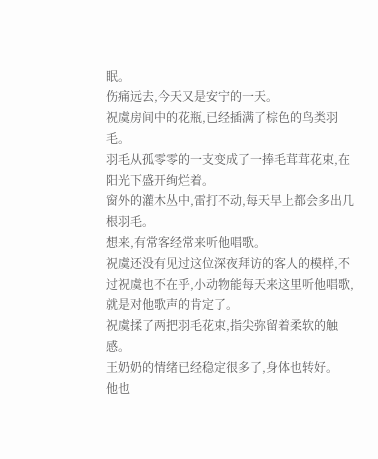眠。
伤痛远去,今天又是安宁的一天。
祝虞房间中的花瓶,已经插满了棕色的鸟类羽毛。
羽毛从孤零零的一支变成了一捧毛茸茸花束,在阳光下盛开绚烂着。
窗外的灌木丛中,雷打不动,每天早上都会多出几根羽毛。
想来,有常客经常来听他唱歌。
祝虞还没有见过这位深夜拜访的客人的模样,不过祝虞也不在乎,小动物能每天来这里听他唱歌,就是对他歌声的肯定了。
祝虞揉了两把羽毛花束,指尖弥留着柔软的触感。
王奶奶的情绪已经稳定很多了,身体也转好。
他也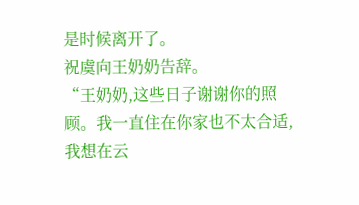是时候离开了。
祝虞向王奶奶告辞。
“王奶奶,这些日子谢谢你的照顾。我一直住在你家也不太合适,我想在云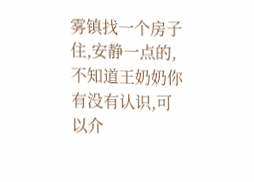雾镇找一个房子住,安静一点的,不知道王奶奶你有没有认识,可以介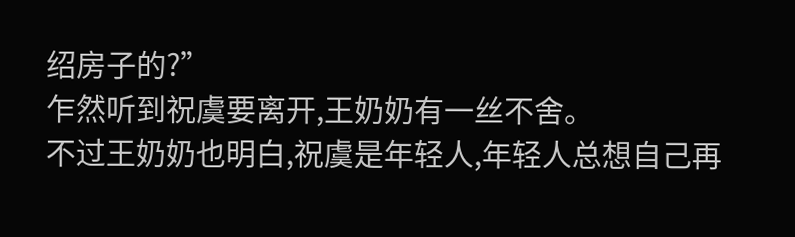绍房子的?”
乍然听到祝虞要离开,王奶奶有一丝不舍。
不过王奶奶也明白,祝虞是年轻人,年轻人总想自己再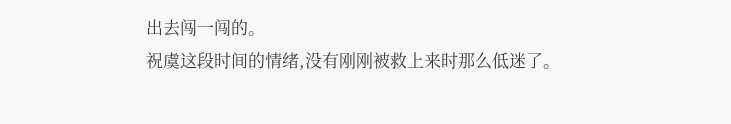出去闯一闯的。
祝虞这段时间的情绪,没有刚刚被救上来时那么低迷了。